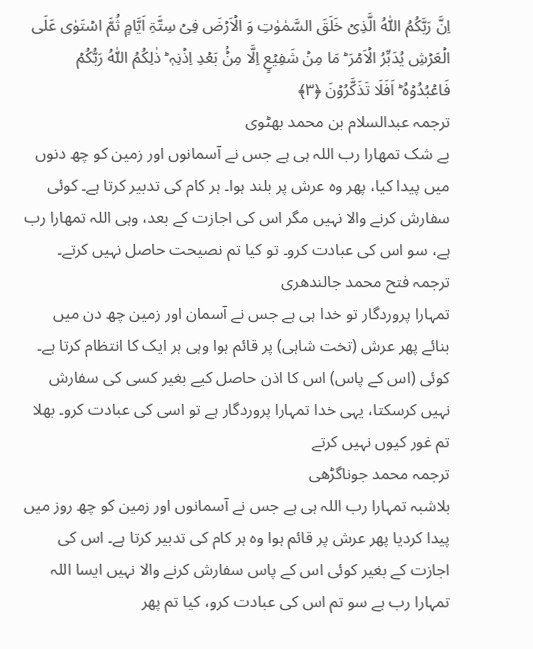اِنَّ رَبَّکُمُ اللّٰہُ الَّذِیۡ خَلَقَ السَّمٰوٰتِ وَ الۡاَرۡضَ فِیۡ سِتَّۃِ اَیَّامٍ ثُمَّ اسۡتَوٰی عَلَی الۡعَرۡشِ یُدَبِّرُ الۡاَمۡرَ ؕ مَا مِنۡ شَفِیۡعٍ اِلَّا مِنۡۢ بَعۡدِ اِذۡنِہٖ ؕ ذٰلِکُمُ اللّٰہُ رَبُّکُمۡ فَاعۡبُدُوۡہُ ؕ اَفَلَا تَذَکَّرُوۡنَ ﴿۳﴾
ترجمہ عبدالسلام بن محمد بھٹوی
بے شک تمھارا رب اللہ ہی ہے جس نے آسمانوں اور زمین کو چھ دنوں میں پیدا کیا، پھر وہ عرش پر بلند ہوا۔ ہر کام کی تدبیر کرتا ہے۔ کوئی سفارش کرنے والا نہیں مگر اس کی اجازت کے بعد، وہی اللہ تمھارا رب ہے، سو اس کی عبادت کرو۔ تو کیا تم نصیحت حاصل نہیں کرتے۔
ترجمہ فتح محمد جالندھری
تمہارا پروردگار تو خدا ہی ہے جس نے آسمان اور زمین چھ دن میں بنائے پھر عرش (تخت شاہی) پر قائم ہوا وہی ہر ایک کا انتظام کرتا ہے۔ کوئی (اس کے پاس) اس کا اذن حاصل کیے بغیر کسی کی سفارش نہیں کرسکتا، یہی خدا تمہارا پروردگار ہے تو اسی کی عبادت کرو۔ بھلا تم غور کیوں نہیں کرتے
ترجمہ محمد جوناگڑھی
بلاشبہ تمہارا رب اللہ ہی ہے جس نے آسمانوں اور زمین کو چھ روز میں پیدا کردیا پھر عرش پر قائم ہوا وه ہر کام کی تدبیر کرتا ہے۔ اس کی اجازت کے بغیر کوئی اس کے پاس سفارش کرنے والا نہیں ایسا اللہ تمہارا رب ہے سو تم اس کی عبادت کرو، کیا تم پھر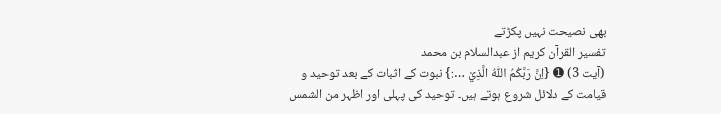بھی نصیحت نہیں پکڑتے
تفسیر القرآن کریم از عبدالسلام بن محمد
(آیت 3) ➊ {اِنَّ رَبَّكُمُ اللّٰهُ الَّذِيْ …:} نبوت کے اثبات کے بعد توحید و قیامت کے دلائل شروع ہوتے ہیں۔ توحید کی پہلی اور اظہر من الشمس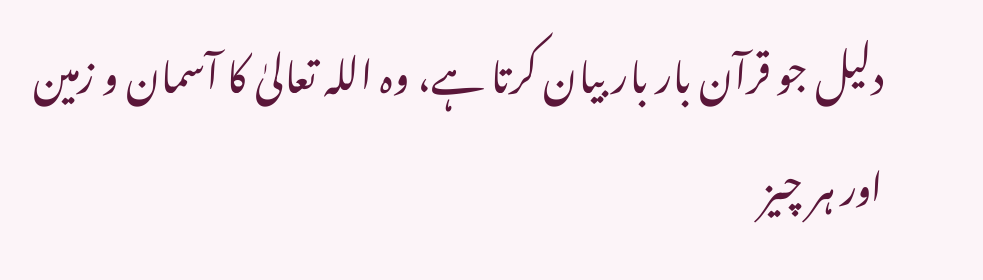دلیل جو قرآن بار بار بیان کرتا ہے، وہ اللہ تعالیٰ کا آسمان و زمین اور ہر چیز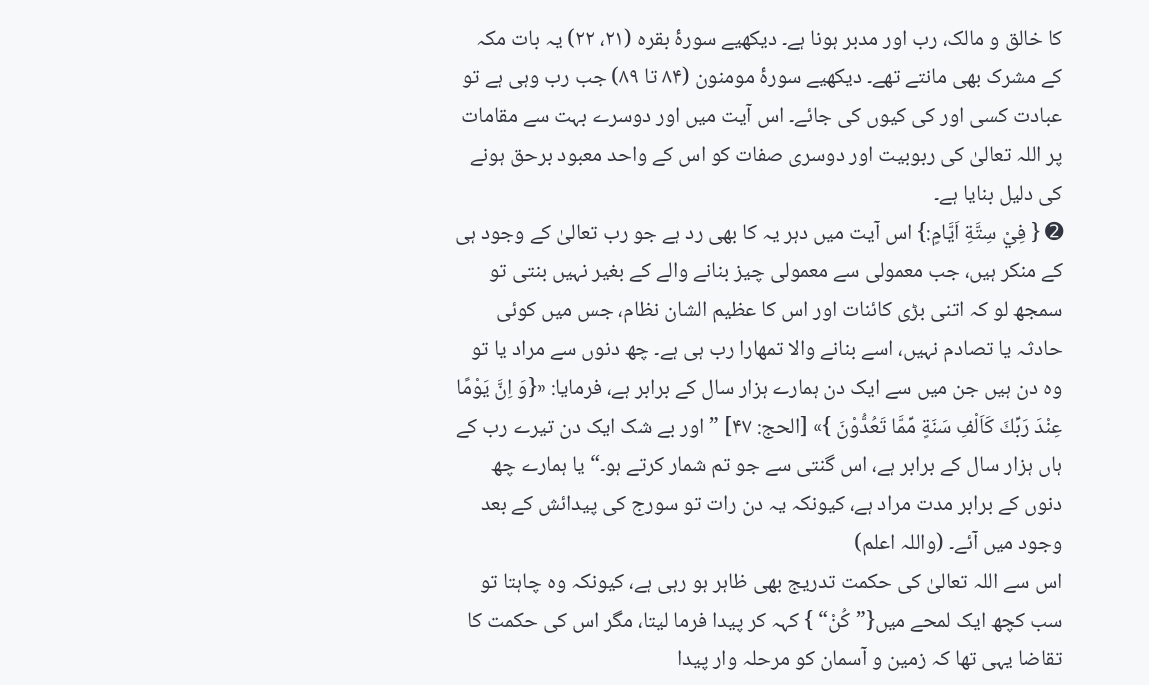کا خالق و مالک، رب اور مدبر ہونا ہے۔ دیکھیے سورۂ بقرہ (۲۱، ۲۲) یہ بات مکہ کے مشرک بھی مانتے تھے۔ دیکھیے سورۂ مومنون (۸۴ تا ۸۹) جب رب وہی ہے تو عبادت کسی اور کی کیوں کی جائے۔ اس آیت میں اور دوسرے بہت سے مقامات پر اللہ تعالیٰ کی ربوبیت اور دوسری صفات کو اس کے واحد معبود برحق ہونے کی دلیل بنایا ہے۔
➋ { فِيْ سِتَّةِ اَيَّامٍ:} اس آیت میں دہر یہ کا بھی رد ہے جو رب تعالیٰ کے وجود ہی کے منکر ہیں، جب معمولی سے معمولی چیز بنانے والے کے بغیر نہیں بنتی تو سمجھ لو کہ اتنی بڑی کائنات اور اس کا عظیم الشان نظام، جس میں کوئی حادثہ یا تصادم نہیں، اسے بنانے والا تمھارا رب ہی ہے۔ چھ دنوں سے مراد یا تو وہ دن ہیں جن میں سے ایک دن ہمارے ہزار سال کے برابر ہے، فرمایا: «{وَ اِنَّ يَوْمًا عِنْدَ رَبِّكَ كَاَلْفِ سَنَةٍ مِّمَّا تَعُدُّوْنَ }» [الحج: ۴۷] ”اور بے شک ایک دن تیرے رب کے ہاں ہزار سال کے برابر ہے، اس گنتی سے جو تم شمار کرتے ہو۔“ یا ہمارے چھ دنوں کے برابر مدت مراد ہے، کیونکہ یہ دن رات تو سورج کی پیدائش کے بعد وجود میں آئے۔ (واللہ اعلم)
اس سے اللہ تعالیٰ کی حکمت تدریج بھی ظاہر ہو رہی ہے، کیونکہ وہ چاہتا تو سب کچھ ایک لمحے میں{”كُنْ“ } کہہ کر پیدا فرما لیتا، مگر اس کی حکمت کا تقاضا یہی تھا کہ زمین و آسمان کو مرحلہ وار پیدا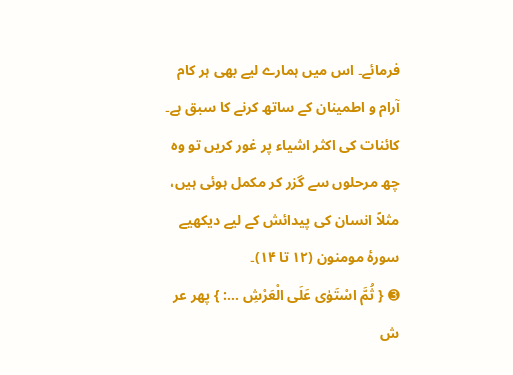فرمائے۔ اس میں ہمارے لیے بھی ہر کام آرام و اطمینان کے ساتھ کرنے کا سبق ہے۔ کائنات کی اکثر اشیاء پر غور کریں تو وہ چھ مرحلوں سے گزر کر مکمل ہوئی ہیں، مثلاً انسان کی پیدائش کے لیے دیکھیے سورۂ مومنون (۱۲ تا ۱۴)۔
➌ { ثُمَّ اسْتَوٰى عَلَى الْعَرْشِ …: } پھر عر ش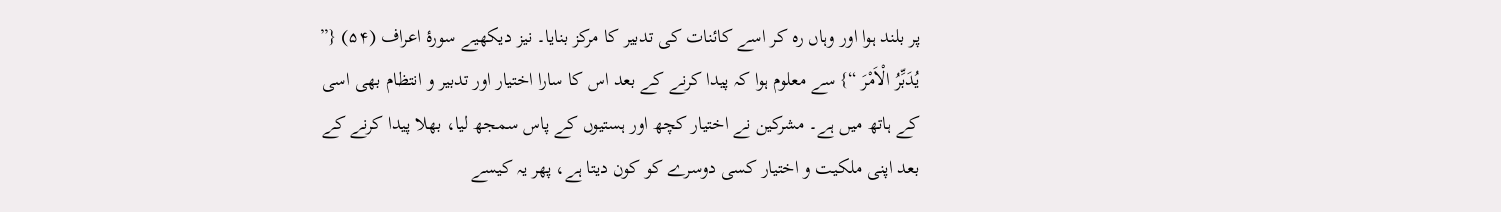پر بلند ہوا اور وہاں رہ کر اسے کائنات کی تدبیر کا مرکز بنایا۔ نیز دیکھیے سورۂ اعراف (۵۴) {” يُدَبِّرُ الْاَمْرَ “} سے معلوم ہوا کہ پیدا کرنے کے بعد اس کا سارا اختیار اور تدبیر و انتظام بھی اسی کے ہاتھ میں ہے۔ مشرکین نے اختیار کچھ اور ہستیوں کے پاس سمجھ لیا، بھلا پیدا کرنے کے بعد اپنی ملکیت و اختیار کسی دوسرے کو کون دیتا ہے، پھر یہ کیسے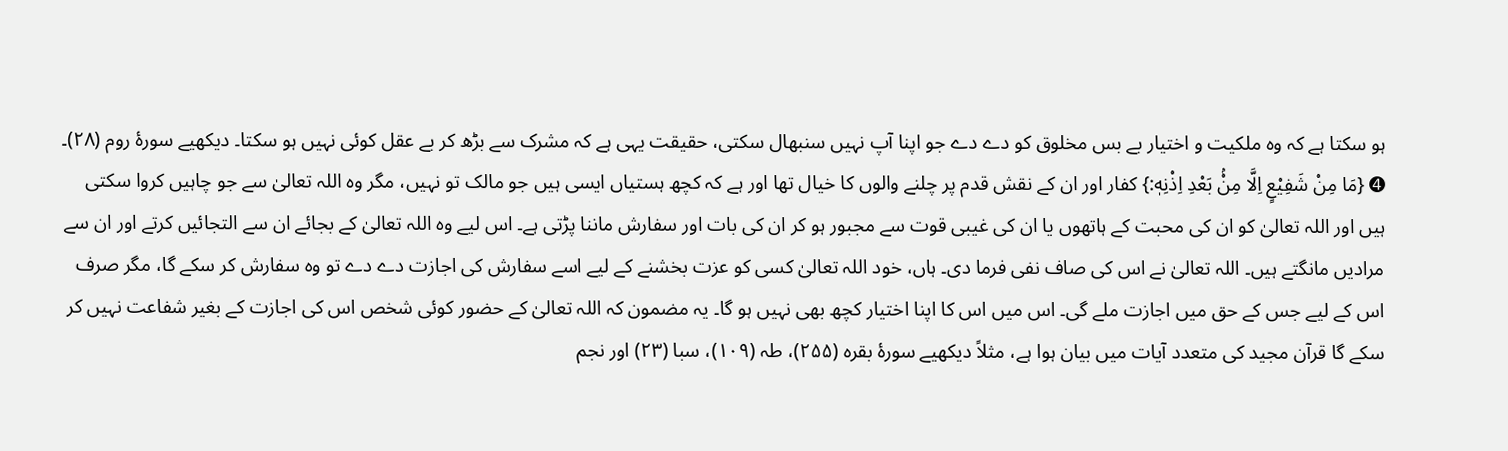ہو سکتا ہے کہ وہ ملکیت و اختیار بے بس مخلوق کو دے دے جو اپنا آپ نہیں سنبھال سکتی، حقیقت یہی ہے کہ مشرک سے بڑھ کر بے عقل کوئی نہیں ہو سکتا۔ دیکھیے سورۂ روم (۲۸)۔
➍ {مَا مِنْ شَفِيْعٍ اِلَّا مِنْۢ بَعْدِ اِذْنِهٖ:} کفار اور ان کے نقش قدم پر چلنے والوں کا خیال تھا اور ہے کہ کچھ ہستیاں ایسی ہیں جو مالک تو نہیں، مگر وہ اللہ تعالیٰ سے جو چاہیں کروا سکتی ہیں اور اللہ تعالیٰ کو ان کی محبت کے ہاتھوں یا ان کی غیبی قوت سے مجبور ہو کر ان کی بات اور سفارش ماننا پڑتی ہے۔ اس لیے وہ اللہ تعالیٰ کے بجائے ان سے التجائیں کرتے اور ان سے مرادیں مانگتے ہیں۔ اللہ تعالیٰ نے اس کی صاف نفی فرما دی۔ ہاں، خود اللہ تعالیٰ کسی کو عزت بخشنے کے لیے اسے سفارش کی اجازت دے دے تو وہ سفارش کر سکے گا، مگر صرف اس کے لیے جس کے حق میں اجازت ملے گی۔ اس میں اس کا اپنا اختیار کچھ بھی نہیں ہو گا۔ یہ مضمون کہ اللہ تعالیٰ کے حضور کوئی شخص اس کی اجازت کے بغیر شفاعت نہیں کر سکے گا قرآن مجید کی متعدد آیات میں بیان ہوا ہے، مثلاً دیکھیے سورۂ بقرہ (۲۵۵)، طہ (۱۰۹)، سبا (۲۳) اور نجم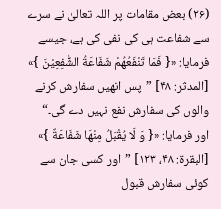(۲۶) بعض مقامات پر اللہ تعالیٰ نے سرے سے شفاعت ہی کی نفی کی ہے، جیسے فرمایا: «{ فَمَا تَنْفَعُهُمْ شَفَاعَةُ الشّٰفِعِيْنَ }» [المدثر: ۴۸] ”پس انھیں سفارش کرنے والوں کی سفارش نفع نہیں دے گی۔“ اور فرمایا: «{ وَ لَا يُقْبَلُ مِنْهَا شَفَاعَةٌ }» [البقرۃ: ۴۸، ۱۲۳] ”اور کسی جان سے کوئی سفارش قبول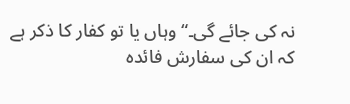نہ کی جائے گی۔“ وہاں یا تو کفار کا ذکر ہے کہ ان کی سفارش فائدہ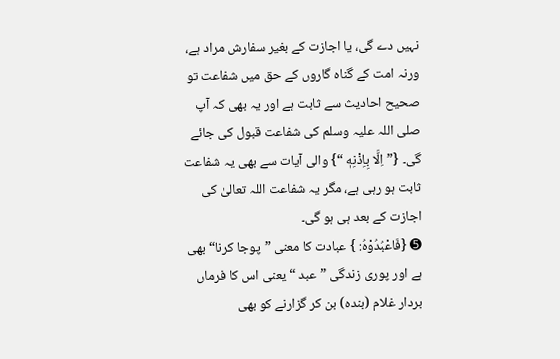نہیں دے گی، یا اجازت کے بغیر سفارش مراد ہے، ورنہ امت کے گناہ گاروں کے حق میں شفاعت تو صحیح احادیث سے ثابت ہے اور یہ بھی کہ آپ صلی اللہ علیہ وسلم کی شفاعت قبول کی جائے گی۔ {”اِلَّا بِاِذْنِهٖ “} والی آیات سے بھی یہ شفاعت ثابت ہو رہی ہے، مگر یہ شفاعت اللہ تعالیٰ کی اجازت کے بعد ہی ہو گی۔
➎ {فَاعْبُدُوْهُ: } عبادت کا معنی ”پوجا کرنا“ بھی ہے اور پوری زندگی ”عبد “ یعنی اس کا فرماں بردار غلام (بندہ) بن کر گزارنے کو بھی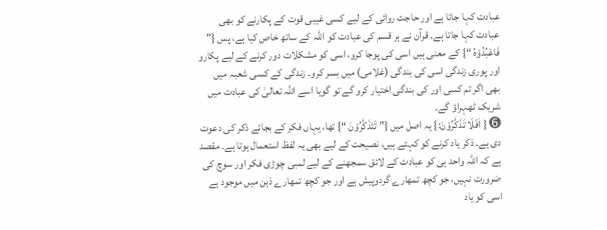عبادت کہا جاتا ہے اور حاجت روائی کے لیے کسی غیبی قوت کے پکارنے کو بھی عبادت کہا جاتا ہے۔ قرآن نے ہر قسم کی عبادت کو اللہ کے ساتھ خاص کیا ہے، پس {” فَاعْبُدُوْهُ “} کے معنی ہیں اسی کی پوجا کرو، اسی کو مشکلات دور کرنے کے لیے پکارو اور پوری زندگی اسی کی بندگی (غلامی) میں بسر کرو۔ زندگی کے کسی شعبہ میں بھی اگر تم کسی اور کی بندگی اختیار کرو گے تو گویا اسے اللہ تعالیٰ کی عبادت میں شریک ٹھہراؤ گے۔
➏ { اَفَلَا تَذَكَّرُوْنَ:} یہ اصل میں {” تَتَذَكَّرُوْنَ “} تھا، یہاں فکر کے بجائے ذکر کی دعوت دی ہے۔ ذکر یاد کرنے کو کہتے ہیں، نصیحت کے لیے بھی یہ لفظ استعمال ہوتا ہے۔ مقصد ہے کہ اللہ واحد ہی کو عبادت کے لائق سمجھنے کے لیے لمبی چوڑی فکر اور سوچ کی ضرورت نہیں، جو کچھ تمھارے گردوپیش ہے اور جو کچھ تمھارے ذہن میں موجود ہے اسی کو یاد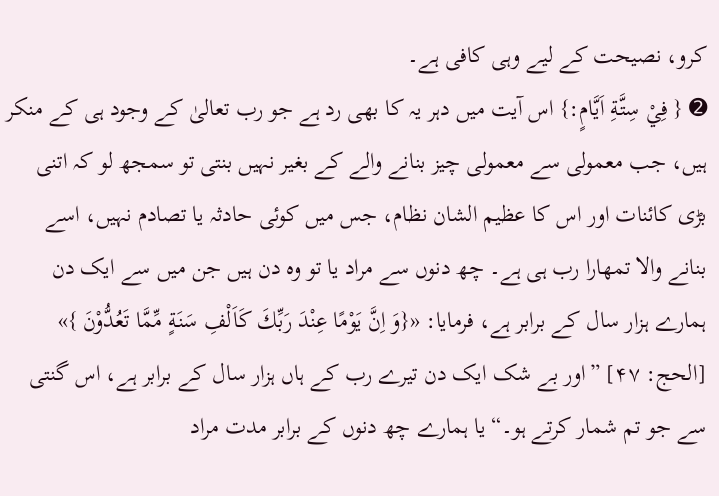کرو، نصیحت کے لیے وہی کافی ہے۔
➋ { فِيْ سِتَّةِ اَيَّامٍ:} اس آیت میں دہر یہ کا بھی رد ہے جو رب تعالیٰ کے وجود ہی کے منکر ہیں، جب معمولی سے معمولی چیز بنانے والے کے بغیر نہیں بنتی تو سمجھ لو کہ اتنی بڑی کائنات اور اس کا عظیم الشان نظام، جس میں کوئی حادثہ یا تصادم نہیں، اسے بنانے والا تمھارا رب ہی ہے۔ چھ دنوں سے مراد یا تو وہ دن ہیں جن میں سے ایک دن ہمارے ہزار سال کے برابر ہے، فرمایا: «{وَ اِنَّ يَوْمًا عِنْدَ رَبِّكَ كَاَلْفِ سَنَةٍ مِّمَّا تَعُدُّوْنَ }» [الحج: ۴۷] ”اور بے شک ایک دن تیرے رب کے ہاں ہزار سال کے برابر ہے، اس گنتی سے جو تم شمار کرتے ہو۔“ یا ہمارے چھ دنوں کے برابر مدت مراد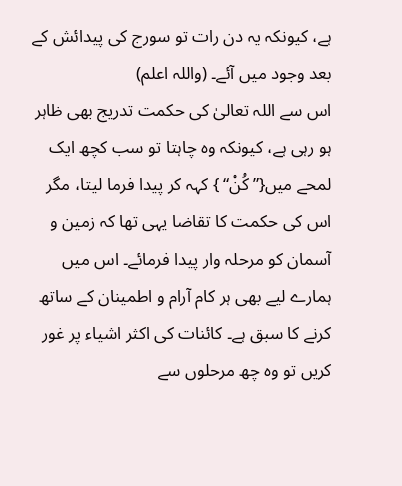ہے، کیونکہ یہ دن رات تو سورج کی پیدائش کے بعد وجود میں آئے۔ (واللہ اعلم)
اس سے اللہ تعالیٰ کی حکمت تدریج بھی ظاہر ہو رہی ہے، کیونکہ وہ چاہتا تو سب کچھ ایک لمحے میں{”كُنْ“ } کہہ کر پیدا فرما لیتا، مگر اس کی حکمت کا تقاضا یہی تھا کہ زمین و آسمان کو مرحلہ وار پیدا فرمائے۔ اس میں ہمارے لیے بھی ہر کام آرام و اطمینان کے ساتھ کرنے کا سبق ہے۔ کائنات کی اکثر اشیاء پر غور کریں تو وہ چھ مرحلوں سے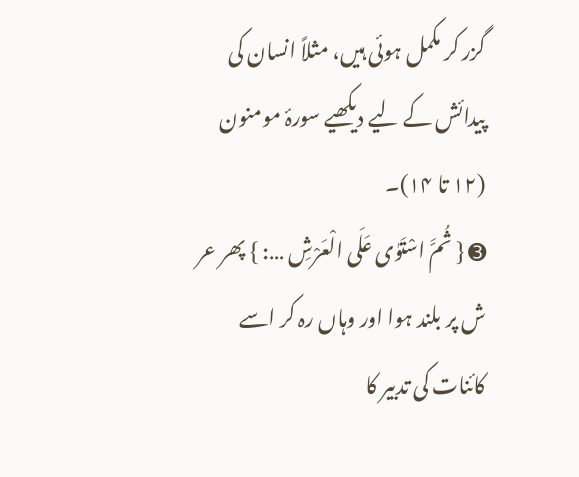گزر کر مکمل ہوئی ہیں، مثلاً انسان کی پیدائش کے لیے دیکھیے سورۂ مومنون (۱۲ تا ۱۴)۔
➌ { ثُمَّ اسْتَوٰى عَلَى الْعَرْشِ …: } پھر عر ش پر بلند ہوا اور وہاں رہ کر اسے کائنات کی تدبیر کا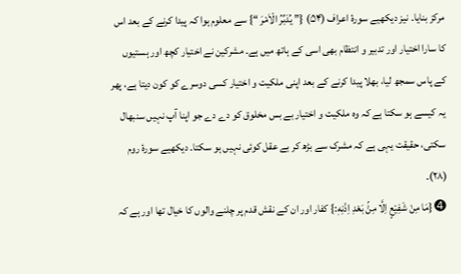مرکز بنایا۔ نیز دیکھیے سورۂ اعراف (۵۴) {” يُدَبِّرُ الْاَمْرَ “} سے معلوم ہوا کہ پیدا کرنے کے بعد اس کا سارا اختیار اور تدبیر و انتظام بھی اسی کے ہاتھ میں ہے۔ مشرکین نے اختیار کچھ اور ہستیوں کے پاس سمجھ لیا، بھلا پیدا کرنے کے بعد اپنی ملکیت و اختیار کسی دوسرے کو کون دیتا ہے، پھر یہ کیسے ہو سکتا ہے کہ وہ ملکیت و اختیار بے بس مخلوق کو دے دے جو اپنا آپ نہیں سنبھال سکتی، حقیقت یہی ہے کہ مشرک سے بڑھ کر بے عقل کوئی نہیں ہو سکتا۔ دیکھیے سورۂ روم (۲۸)۔
➍ {مَا مِنْ شَفِيْعٍ اِلَّا مِنْۢ بَعْدِ اِذْنِهٖ:} کفار اور ان کے نقش قدم پر چلنے والوں کا خیال تھا اور ہے کہ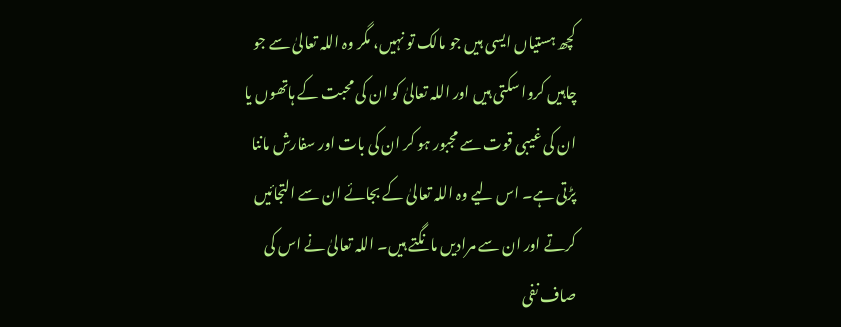کچھ ہستیاں ایسی ہیں جو مالک تو نہیں، مگر وہ اللہ تعالیٰ سے جو چاہیں کروا سکتی ہیں اور اللہ تعالیٰ کو ان کی محبت کے ہاتھوں یا ان کی غیبی قوت سے مجبور ہو کر ان کی بات اور سفارش ماننا پڑتی ہے۔ اس لیے وہ اللہ تعالیٰ کے بجائے ان سے التجائیں کرتے اور ان سے مرادیں مانگتے ہیں۔ اللہ تعالیٰ نے اس کی صاف نفی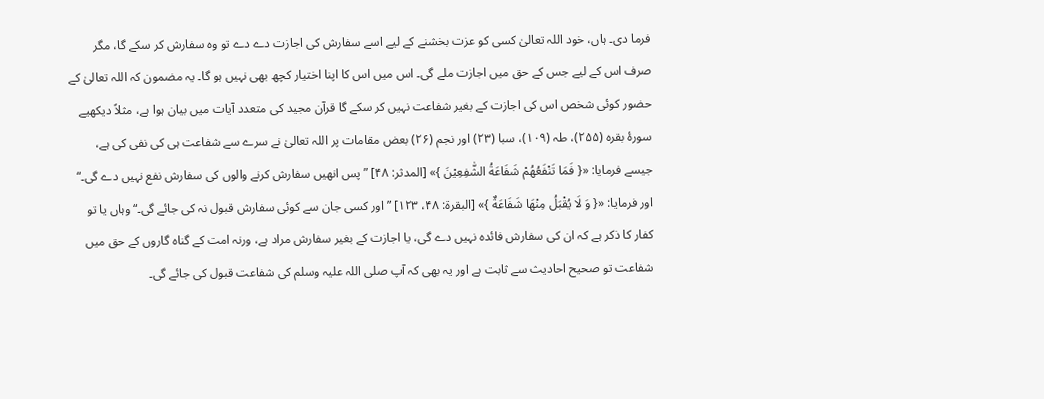فرما دی۔ ہاں، خود اللہ تعالیٰ کسی کو عزت بخشنے کے لیے اسے سفارش کی اجازت دے دے تو وہ سفارش کر سکے گا، مگر صرف اس کے لیے جس کے حق میں اجازت ملے گی۔ اس میں اس کا اپنا اختیار کچھ بھی نہیں ہو گا۔ یہ مضمون کہ اللہ تعالیٰ کے حضور کوئی شخص اس کی اجازت کے بغیر شفاعت نہیں کر سکے گا قرآن مجید کی متعدد آیات میں بیان ہوا ہے، مثلاً دیکھیے سورۂ بقرہ (۲۵۵)، طہ (۱۰۹)، سبا (۲۳) اور نجم (۲۶) بعض مقامات پر اللہ تعالیٰ نے سرے سے شفاعت ہی کی نفی کی ہے، جیسے فرمایا: «{ فَمَا تَنْفَعُهُمْ شَفَاعَةُ الشّٰفِعِيْنَ }» [المدثر: ۴۸] ”پس انھیں سفارش کرنے والوں کی سفارش نفع نہیں دے گی۔“ اور فرمایا: «{ وَ لَا يُقْبَلُ مِنْهَا شَفَاعَةٌ }» [البقرۃ: ۴۸، ۱۲۳] ”اور کسی جان سے کوئی سفارش قبول نہ کی جائے گی۔“ وہاں یا تو کفار کا ذکر ہے کہ ان کی سفارش فائدہ نہیں دے گی، یا اجازت کے بغیر سفارش مراد ہے، ورنہ امت کے گناہ گاروں کے حق میں شفاعت تو صحیح احادیث سے ثابت ہے اور یہ بھی کہ آپ صلی اللہ علیہ وسلم کی شفاعت قبول کی جائے گی۔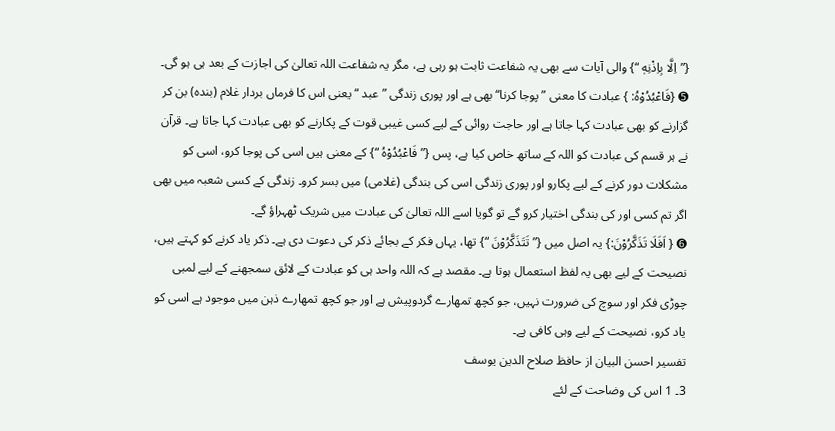{”اِلَّا بِاِذْنِهٖ “} والی آیات سے بھی یہ شفاعت ثابت ہو رہی ہے، مگر یہ شفاعت اللہ تعالیٰ کی اجازت کے بعد ہی ہو گی۔
➎ {فَاعْبُدُوْهُ: } عبادت کا معنی ”پوجا کرنا“ بھی ہے اور پوری زندگی ”عبد “ یعنی اس کا فرماں بردار غلام (بندہ) بن کر گزارنے کو بھی عبادت کہا جاتا ہے اور حاجت روائی کے لیے کسی غیبی قوت کے پکارنے کو بھی عبادت کہا جاتا ہے۔ قرآن نے ہر قسم کی عبادت کو اللہ کے ساتھ خاص کیا ہے، پس {” فَاعْبُدُوْهُ “} کے معنی ہیں اسی کی پوجا کرو، اسی کو مشکلات دور کرنے کے لیے پکارو اور پوری زندگی اسی کی بندگی (غلامی) میں بسر کرو۔ زندگی کے کسی شعبہ میں بھی اگر تم کسی اور کی بندگی اختیار کرو گے تو گویا اسے اللہ تعالیٰ کی عبادت میں شریک ٹھہراؤ گے۔
➏ { اَفَلَا تَذَكَّرُوْنَ:} یہ اصل میں {” تَتَذَكَّرُوْنَ “} تھا، یہاں فکر کے بجائے ذکر کی دعوت دی ہے۔ ذکر یاد کرنے کو کہتے ہیں، نصیحت کے لیے بھی یہ لفظ استعمال ہوتا ہے۔ مقصد ہے کہ اللہ واحد ہی کو عبادت کے لائق سمجھنے کے لیے لمبی چوڑی فکر اور سوچ کی ضرورت نہیں، جو کچھ تمھارے گردوپیش ہے اور جو کچھ تمھارے ذہن میں موجود ہے اسی کو یاد کرو، نصیحت کے لیے وہی کافی ہے۔
تفسیر احسن البیان از حافظ صلاح الدین یوسف
3۔ 1 اس کی وضاحت کے لئے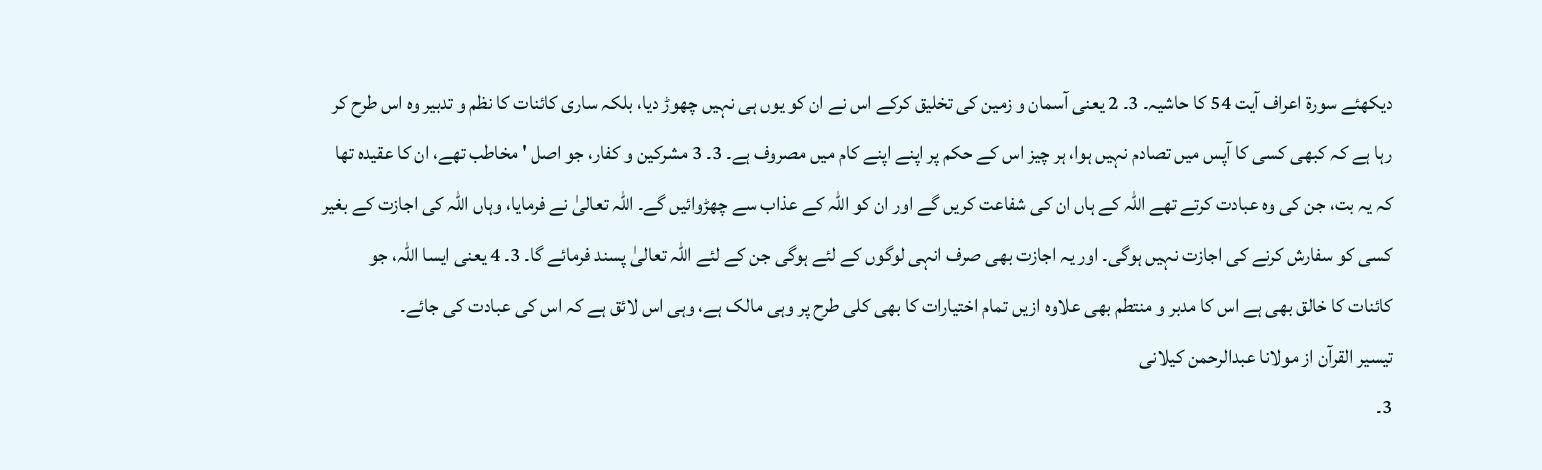دیکھئے سورة اعراف آیت 54 کا حاشیہ۔ 3۔ 2 یعنی آسمان و زمین کی تخلیق کرکے اس نے ان کو یوں ہی نہیں چھوڑ دیا، بلکہ ساری کائنات کا نظم و تدبیر وہ اس طرح کر رہا ہے کہ کبھی کسی کا آپس میں تصادم نہیں ہوا، ہر چیز اس کے حکم پر اپنے اپنے کام میں مصروف ہے۔ 3۔ 3 مشرکین و کفار، جو اصل ' مخاطب تھے، ان کا عقیدہ تھا کہ یہ بت، جن کی وہ عبادت کرتے تھے اللہ کے ہاں ان کی شفاعت کریں گے اور ان کو اللہ کے عذاب سے چھڑوائیں گے۔ اللہ تعالیٰ نے فرمایا، وہاں اللہ کی اجازت کے بغیر کسی کو سفارش کرنے کی اجازت نہیں ہوگی۔ اور یہ اجازت بھی صرف انہی لوگوں کے لئے ہوگی جن کے لئے اللہ تعالیٰ پسند فرمائے گا۔ 3۔ 4 یعنی ایسا اللہ، جو کائنات کا خالق بھی ہے اس کا مدبر و منتطم بھی علاوہ ازیں تمام اختیارات کا بھی کلی طرح پر وہی مالک ہے، وہی اس لائق ہے کہ اس کی عبادت کی جائے۔
تيسير القرآن از مولانا عبدالرحمن کیلانی
3۔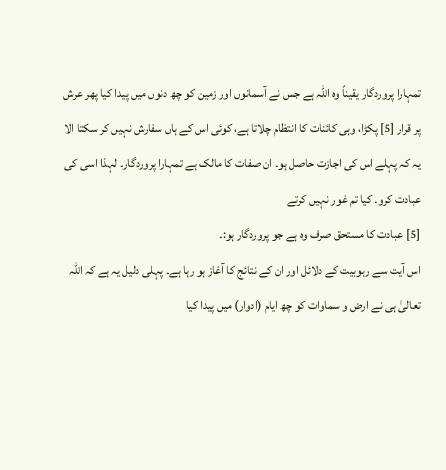تمہارا پروردگار یقیناً وہ اللہ ہے جس نے آسمانوں اور زمین کو چھ دنوں میں پیدا کیا پھر عرش پر قرار [5] پکڑا، وہی کائنات کا انتظام چلاتا ہے، کوئی اس کے ہاں سفارش نہیں کر سکتا الا یہ کہ پہلے اس کی اجازت حاصل ہو۔ ان صفات کا مالک ہے تمہارا پروردگار۔ لہذا اسی کی عبادت کرو۔ کیا تم غور نہیں کرتے
[5] عبادت کا مستحق صرف وہ ہے جو پروردگار ہو:۔
اس آیت سے ربوبیت کے دلائل اور ان کے نتائج کا آغاز ہو رہا ہے۔ پہلی دلیل یہ ہے کہ اللہ تعالیٰ ہی نے ارض و سماوات کو چھ ایام (ادوار) میں پیدا کیا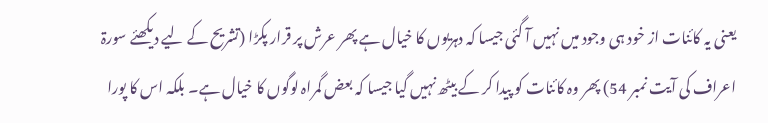یعنی یہ کائنات از خود ہی وجود میں نہیں آ گئی جیسا کہ دہریوں کا خیال ہے پھر عرش پر قرار پکڑا (تشریح کے لیے دیکھئے سورۃ اعراف کی آیت نمبر 54) پھر وہ کائنات کو پیدا کر کے بیٹھ نہیں گیا جیسا کہ بعض گمراہ لوگوں کا خیال ہے۔ بلکہ اس کا پورا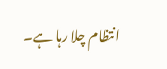انتظام چلا رہا ہے۔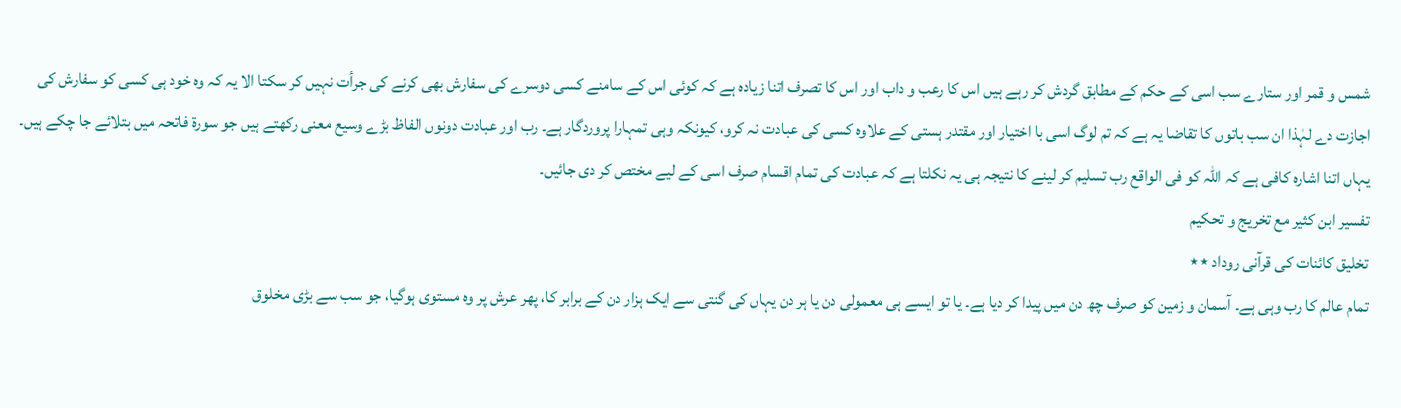شمس و قمر اور ستارے سب اسی کے حکم کے مطابق گردش کر رہے ہیں اس کا رعب و داب اور اس کا تصرف اتنا زیادہ ہے کہ کوئی اس کے سامنے کسی دوسرے کی سفارش بھی کرنے کی جرأت نہیں کر سکتا الا یہ کہ وہ خود ہی کسی کو سفارش کی اجازت دے لہٰذا ان سب باتوں کا تقاضا یہ ہے کہ تم لوگ اسی با اختیار اور مقتدر ہستی کے علاوہ کسی کی عبادت نہ کرو، کیونکہ وہی تمہارا پروردگار ہے۔ رب اور عبادت دونوں الفاظ بڑے وسیع معنی رکھتے ہیں جو سورۃ فاتحہ میں بتلائے جا چکے ہیں۔ یہاں اتنا اشارہ کافی ہے کہ اللہ کو فی الواقع رب تسلیم کر لینے کا نتیجہ ہی یہ نکلتا ہے کہ عبادت کی تمام اقسام صرف اسی کے لیے مختص کر دی جائیں۔
تفسیر ابن کثیر مع تخریج و تحکیم
تخلیق کائنات کی قرآنی روداد ٭٭
تمام عالم کا رب وہی ہے۔ آسمان و زمین کو صرف چھ دن میں پیدا کر دیا ہے۔ یا تو ایسے ہی معمولی دن یا ہر دن یہاں کی گنتی سے ایک ہزار دن کے برابر کا، پھر عرش پر وہ مستوی ہوگیا، جو سب سے بڑی مخلوق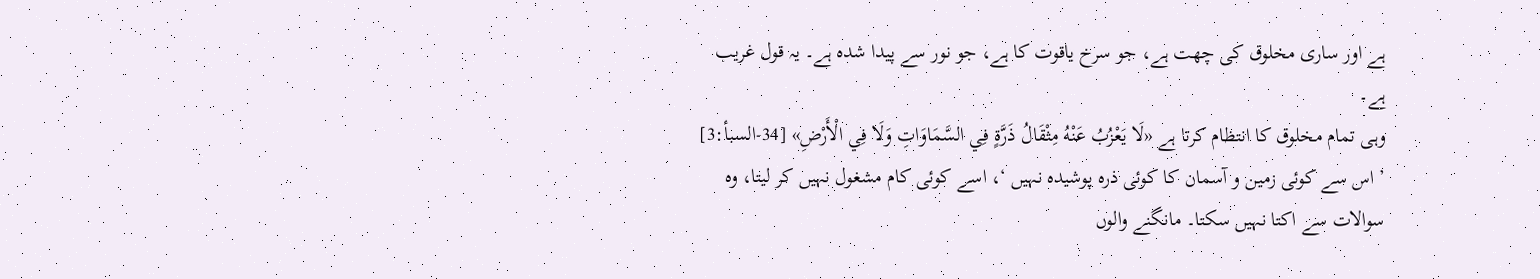ہے اور ساری مخلوق کی چھت ہے، جو سرخ یاقوت کا ہے، جو نور سے پیدا شدہ ہے۔ یہ قول غریب ہے۔
وہی تمام مخلوق کا انتظام کرتا ہے «لَا يَعْزُبُ عَنْهُ مِثْقَالُ ذَرَّةٍ فِي السَّمَاوَاتِ وَلَا فِي الْأَرْضِ» [34-السبأ:3] ’ اس سے کوئی زمین و آسمان کا کوئی ذرہ پوشیدہ نہیں ‘، اسے کوئی کام مشغول نہیں کر لیتا، وہ سوالات سے اکتا نہیں سکتا۔ مانگنے والوں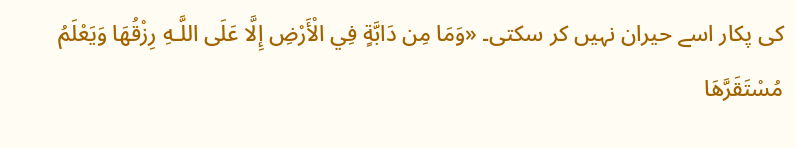کی پکار اسے حیران نہیں کر سکتی۔ «وَمَا مِن دَابَّةٍ فِي الْأَرْضِ إِلَّا عَلَى اللَّـهِ رِزْقُهَا وَيَعْلَمُ مُسْتَقَرَّهَا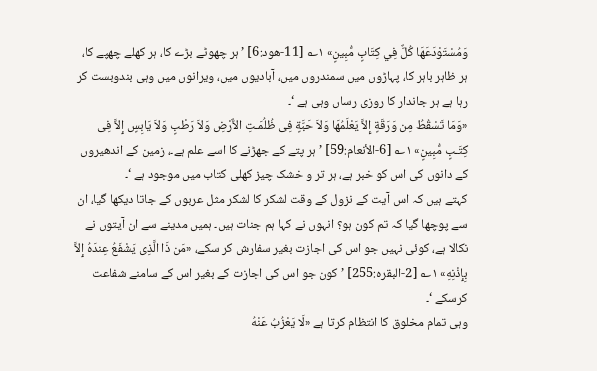وَمُسْتَوْدَعَهَا كُلٌّ فِي كِتَابٍ مُّبِينٍ» ۱؎ [11-ھود:6] ’ ہر چھوٹے بڑے کا، ہر کھلے چھپے کا، ہر ظاہر باہر کا، پہاڑوں میں سمندروں میں، آبادیوں میں، ویرانوں میں وہی بندوبست کر رہا ہے ہر جاندار کا روزی رساں وہی ہے ‘۔
«وَمَا تَسْقُطُ مِن وَرَقَةٍ إِلاَّ يَعْلَمُهَا وَلاَ حَبَّةٍ فِى ظُلُمَـتِ الاٌّرْضِ وَلاَ رَطْبٍ وَلاَ يَابِسٍ إِلاَّ فِى كِتَـبٍ مُّبِينٍ» ۱؎ [6-الأنعام:59] ’ ہر پتے کے جھڑنے کا اسے علم ہے۔، زمین کے اندھیروں کے دانوں کی اس کو خبر ہے، ہر تر و خشک چیز کھلی کتاب میں موجود ہے ‘۔
کہتے ہیں کہ اس آیت کے نزول کے وقت لشکر کا لشکر مثل عربوں کے جاتا دیکھا گیا، ان سے پوچھا گیا کہ تم کون ہو؟ انہوں نے کہا ہم جنات ہیں۔ ہمیں مدینے سے ان آیتوں نے نکالا ہے، کوئی نہیں جو اس کی اجازت بغیر سفارش کر سکے، «مَن ذَا الَّذِى يَشْفَعُ عِندَهُ إِلاَّ بِإِذْنِهِ» ۱؎ [2-البقرہ:255] ’ کون جو اس کی اجازت کے بغیر اس کے سامنے شفاعت کرسکے ‘۔
وہی تمام مخلوق کا انتظام کرتا ہے «لَا يَعْزُبُ عَنْهُ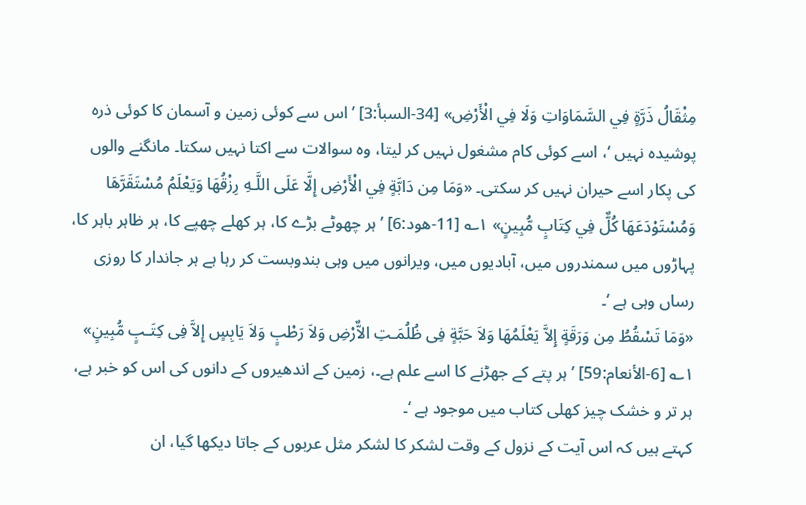مِثْقَالُ ذَرَّةٍ فِي السَّمَاوَاتِ وَلَا فِي الْأَرْضِ» [34-السبأ:3] ’ اس سے کوئی زمین و آسمان کا کوئی ذرہ پوشیدہ نہیں ‘، اسے کوئی کام مشغول نہیں کر لیتا، وہ سوالات سے اکتا نہیں سکتا۔ مانگنے والوں کی پکار اسے حیران نہیں کر سکتی۔ «وَمَا مِن دَابَّةٍ فِي الْأَرْضِ إِلَّا عَلَى اللَّـهِ رِزْقُهَا وَيَعْلَمُ مُسْتَقَرَّهَا وَمُسْتَوْدَعَهَا كُلٌّ فِي كِتَابٍ مُّبِينٍ» ۱؎ [11-ھود:6] ’ ہر چھوٹے بڑے کا، ہر کھلے چھپے کا، ہر ظاہر باہر کا، پہاڑوں میں سمندروں میں، آبادیوں میں، ویرانوں میں وہی بندوبست کر رہا ہے ہر جاندار کا روزی رساں وہی ہے ‘۔
«وَمَا تَسْقُطُ مِن وَرَقَةٍ إِلاَّ يَعْلَمُهَا وَلاَ حَبَّةٍ فِى ظُلُمَـتِ الاٌّرْضِ وَلاَ رَطْبٍ وَلاَ يَابِسٍ إِلاَّ فِى كِتَـبٍ مُّبِينٍ» ۱؎ [6-الأنعام:59] ’ ہر پتے کے جھڑنے کا اسے علم ہے۔، زمین کے اندھیروں کے دانوں کی اس کو خبر ہے، ہر تر و خشک چیز کھلی کتاب میں موجود ہے ‘۔
کہتے ہیں کہ اس آیت کے نزول کے وقت لشکر کا لشکر مثل عربوں کے جاتا دیکھا گیا، ان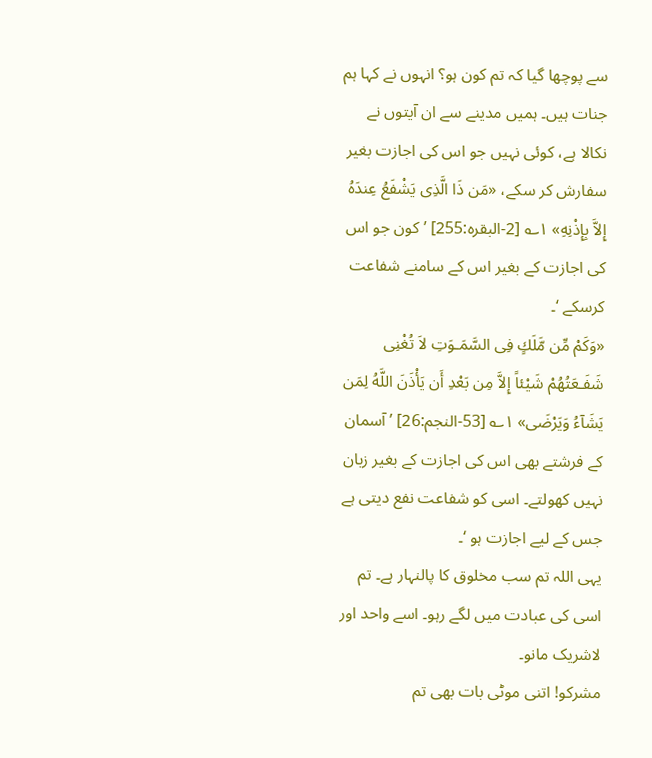سے پوچھا گیا کہ تم کون ہو؟ انہوں نے کہا ہم جنات ہیں۔ ہمیں مدینے سے ان آیتوں نے نکالا ہے، کوئی نہیں جو اس کی اجازت بغیر سفارش کر سکے، «مَن ذَا الَّذِى يَشْفَعُ عِندَهُ إِلاَّ بِإِذْنِهِ» ۱؎ [2-البقرہ:255] ’ کون جو اس کی اجازت کے بغیر اس کے سامنے شفاعت کرسکے ‘۔
«وَكَمْ مِّن مَّلَكٍ فِى السَّمَـوَتِ لاَ تُغْنِى شَفَـعَتُهُمْ شَيْئاً إِلاَّ مِن بَعْدِ أَن يَأْذَنَ اللَّهُ لِمَن يَشَآءُ وَيَرْضَى» ۱؎ [53-النجم:26] ’ آسمان کے فرشتے بھی اس کی اجازت کے بغیر زبان نہیں کھولتے۔ اسی کو شفاعت نفع دیتی ہے جس کے لیے اجازت ہو ‘۔
یہی اللہ تم سب مخلوق کا پالنہار ہے۔ تم اسی کی عبادت میں لگے رہو۔ اسے واحد اور لاشریک مانو۔
مشرکو! اتنی موٹی بات بھی تم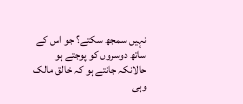نہیں سمجھ سکتے؟ جو اس کے ساتھ دوسروں کو پوجتے ہو حالانکہ جانتے ہو کہ خالق مالک وہی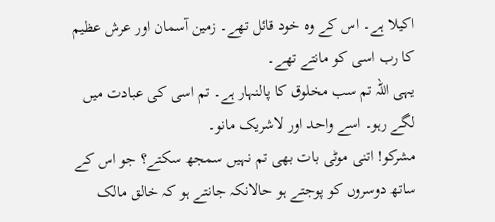اکیلا ہے۔ اس کے وہ خود قائل تھے۔ زمین آسمان اور عرش عظیم کا رب اسی کو مانتے تھے۔
یہی اللہ تم سب مخلوق کا پالنہار ہے۔ تم اسی کی عبادت میں لگے رہو۔ اسے واحد اور لاشریک مانو۔
مشرکو! اتنی موٹی بات بھی تم نہیں سمجھ سکتے؟ جو اس کے ساتھ دوسروں کو پوجتے ہو حالانکہ جانتے ہو کہ خالق مالک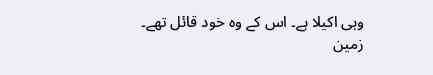وہی اکیلا ہے۔ اس کے وہ خود قائل تھے۔ زمین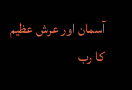آسمان اور عرش عظیم کا رب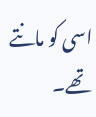اسی کو مانتے تھے۔